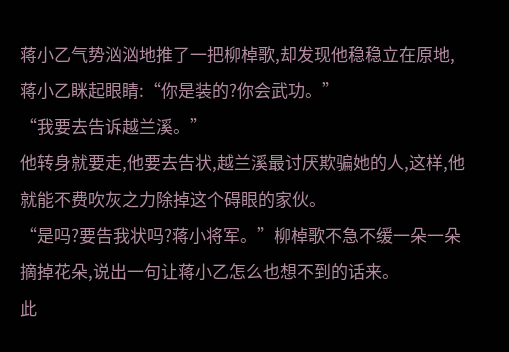蒋小乙气势汹汹地推了一把柳棹歌,却发现他稳稳立在原地,蒋小乙眯起眼睛:“你是装的?你会武功。”
“我要去告诉越兰溪。”
他转身就要走,他要去告状,越兰溪最讨厌欺骗她的人,这样,他就能不费吹灰之力除掉这个碍眼的家伙。
“是吗?要告我状吗?蒋小将军。”柳棹歌不急不缓一朵一朵摘掉花朵,说出一句让蒋小乙怎么也想不到的话来。
此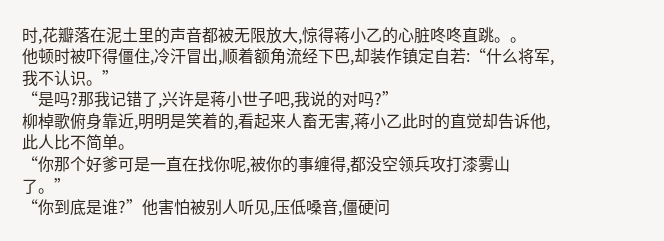时,花瓣落在泥土里的声音都被无限放大,惊得蒋小乙的心脏咚咚直跳。。
他顿时被吓得僵住,冷汗冒出,顺着额角流经下巴,却装作镇定自若:“什么将军,我不认识。”
“是吗?那我记错了,兴许是蒋小世子吧,我说的对吗?”
柳棹歌俯身靠近,明明是笑着的,看起来人畜无害,蒋小乙此时的直觉却告诉他,此人比不简单。
“你那个好爹可是一直在找你呢,被你的事缠得,都没空领兵攻打漆雾山了。”
“你到底是谁?”他害怕被别人听见,压低嗓音,僵硬问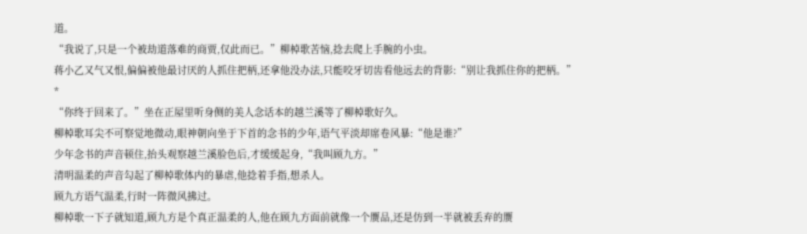道。
“我说了,只是一个被劫道落难的商贾,仅此而已。”柳棹歌苦恼,捻去爬上手腕的小虫。
蒋小乙又气又恨,偏偏被他最讨厌的人抓住把柄,还拿他没办法,只能咬牙切齿看他远去的背影:“别让我抓住你的把柄。”
*
“你终于回来了。”坐在正屋里听身侧的美人念话本的越兰溪等了柳棹歌好久。
柳棹歌耳尖不可察觉地微动,眼神朝向坐于下首的念书的少年,语气平淡却席卷风暴:“他是谁?”
少年念书的声音顿住,抬头观察越兰溪脸色后,才缓缓起身,“我叫顾九方。”
清明温柔的声音勾起了柳棹歌体内的暴虐,他捻着手指,想杀人。
顾九方语气温柔,行时一阵微风拂过。
柳棹歌一下子就知道,顾九方是个真正温柔的人,他在顾九方面前就像一个赝品,还是仿到一半就被丢弃的赝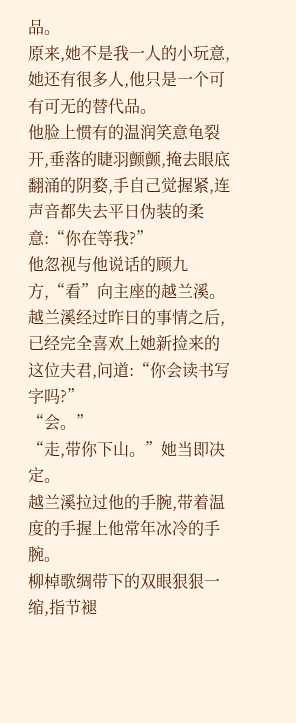品。
原来,她不是我一人的小玩意,她还有很多人,他只是一个可有可无的替代品。
他脸上惯有的温润笑意龟裂开,垂落的睫羽颤颤,掩去眼底翻涌的阴婺,手自己觉握紧,连声音都失去平日伪装的柔意:“你在等我?”
他忽视与他说话的顾九方,“看”向主座的越兰溪。
越兰溪经过昨日的事情之后,已经完全喜欢上她新捡来的这位夫君,问道:“你会读书写字吗?”
“会。”
“走,带你下山。”她当即决定。
越兰溪拉过他的手腕,带着温度的手握上他常年冰冷的手腕。
柳棹歌绸带下的双眼狠狠一缩,指节褪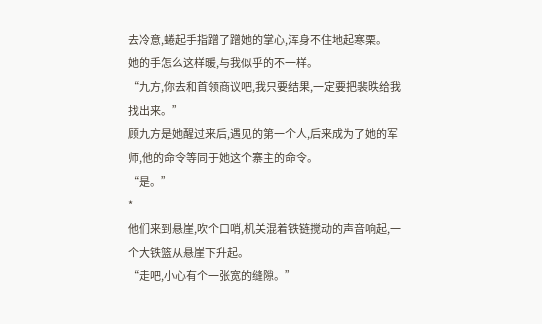去冷意,蜷起手指蹭了蹭她的掌心,浑身不住地起寒栗。
她的手怎么这样暖,与我似乎的不一样。
“九方,你去和首领商议吧,我只要结果,一定要把裴昳给我找出来。”
顾九方是她醒过来后,遇见的第一个人,后来成为了她的军师,他的命令等同于她这个寨主的命令。
“是。”
*
他们来到悬崖,吹个口哨,机关混着铁链搅动的声音响起,一个大铁篮从悬崖下升起。
“走吧,小心有个一张宽的缝隙。”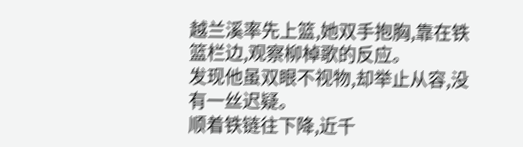越兰溪率先上篮,她双手抱胸,靠在铁篮栏边,观察柳棹歌的反应。
发现他虽双眼不视物,却举止从容,没有一丝迟疑。
顺着铁链往下降,近千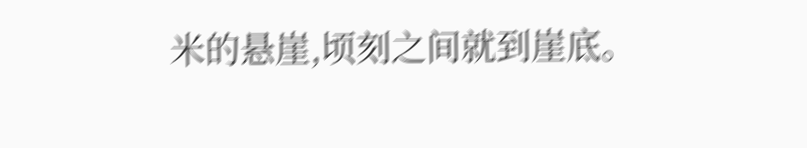米的悬崖,顷刻之间就到崖底。